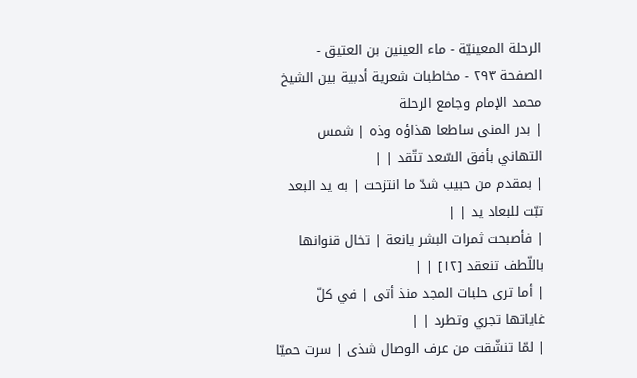الرحلة المعينيّة - ماء العينين بن العتيق - الصفحة ٢٩٣ - مخاطبات شعرية أدبية بين الشيخ محمد الإمام وجامع الرحلة
| بدر المنى ساطعا هذاؤه وذه | شمس التهاني بأفق السّعد تتّقد | |
| بمقدم من حبيب شدّ ما انتزحت | به يد البعد تبّت للبعاد يد | |
| فأصبحت ثمرات البشر يانعة | تخال قنوانها باللّطف تنعقد [١٢] | |
| أما ترى حلبات المجد منذ أتى | في كلّ غاياتها تجري وتطرد | |
| لمّا تنشّقت من عرف الوصال شذى | سرت حميّا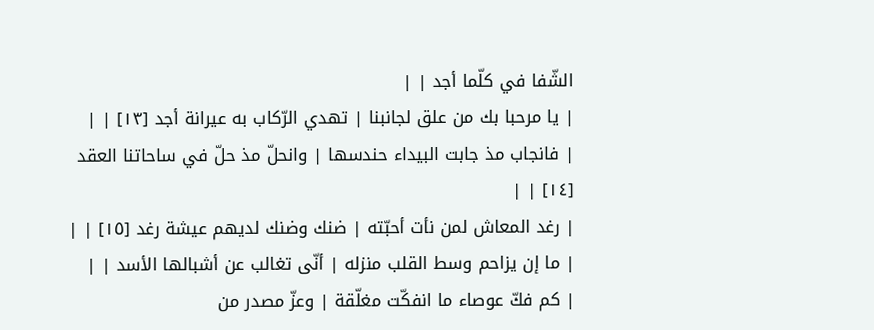الشّفا في كلّما أجد | |
| يا مرحبا بك من علق لجانبنا | تهدي الرّكاب به عيرانة أجد [١٣] | |
| فانجاب مذ جابت البيداء حندسها | وانحلّ مذ حلّ في ساحاتنا العقد [١٤] | |
| رغد المعاش لمن نأت أحبّته | ضنك وضنك لديهم عيشة رغد [١٥] | |
| ما إن يزاحم وسط القلب منزله | أنّى تغالب عن أشبالها الأسد | |
| كم فكّ عوصاء ما انفكّت مغلّقة | وعزّ مصدر من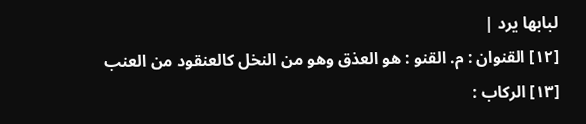لبابها يرد |
[١٢] القنوان : م. القنو : هو العذق وهو من النخل كالعنقود من العنب
[١٣] الركاب :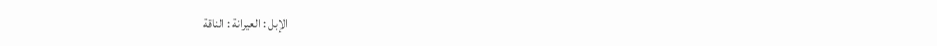الإبل : العيرانة : الناقة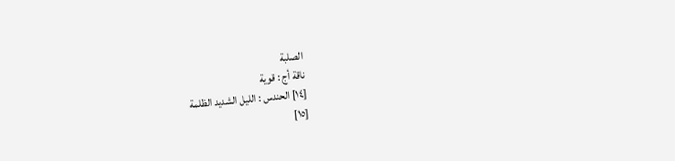الصلبة
ناقة أج : قوية
[١٤] الحندس : الليل الشديد الظلمة
[١٥]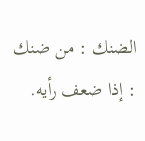الضنك : من ضنك : إذا ضعف رأيه.